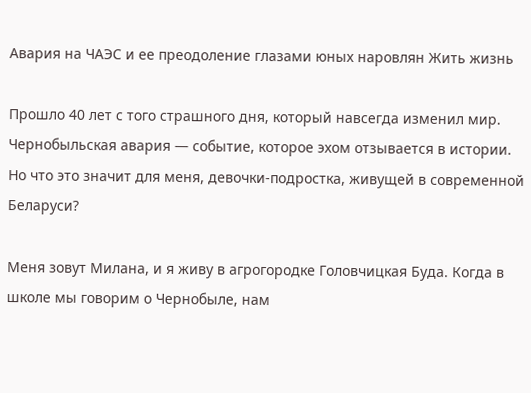Авария на ЧАЭС и ее преодоление глазами юных наровлян Жить жизнь

Прошло 40 лет с того страшного дня, который навсегда изменил мир. Чернобыльская авария — событие, которое эхом отзывается в истории. Но что это значит для меня, девочки-подростка, живущей в современной Беларуси?

Меня зовут Милана, и я живу в агрогородке Головчицкая Буда. Когда в школе мы говорим о Чернобыле, нам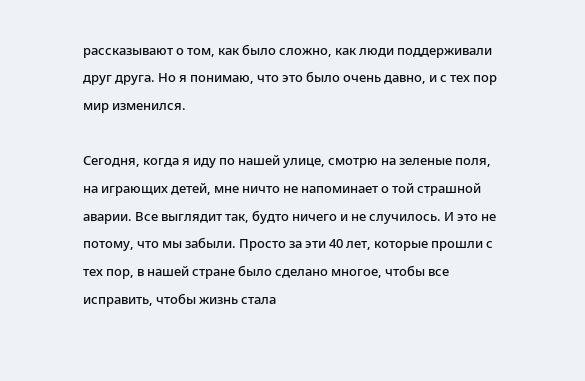рассказывают о том, как было сложно, как люди поддерживали друг друга. Но я понимаю, что это было очень давно, и с тех пор мир изменился.

Сегодня, когда я иду по нашей улице, смотрю на зеленые поля, на играющих детей, мне ничто не напоминает о той страшной аварии. Все выглядит так, будто ничего и не случилось. И это не потому, что мы забыли. Просто за эти 40 лет, которые прошли с тех пор, в нашей стране было сделано многое, чтобы все исправить, чтобы жизнь стала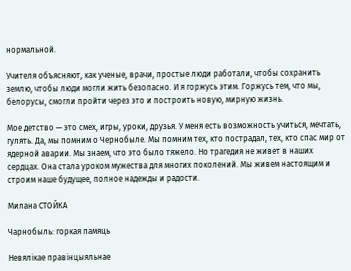нормальной.

Учителя объясняют, как ученые, врачи, простые люди работали, чтобы сохранить землю, чтобы люди могли жить безопасно. И я горжусь этим. Горжусь тем, что мы, белорусы, смогли пройти через это и построить новую, мирную жизнь.

Мое детство — это смех, игры, уроки, друзья. У меня есть возможность учиться, мечтать, гулять. Да, мы помним о Чернобыле. Мы помним тех, кто пострадал, тех, кто спас мир от ядерной аварии. Мы знаем, что это было тяжело. Но трагедия не живет в наших сердцах. Она стала уроком мужества для многих поколений. Мы живем настоящим и строим наше будущее, полное надежды и радости.

Милана СТОЙКА

Чарнобыль: горкая памяць

Невялікае правінцыяльнае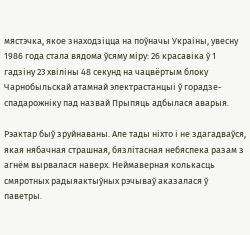мястэчка, якое знаходзіцца на поўначы Украіны, увесну 1986 года стала вядома ўсяму міру: 26 красавіка ў 1 гадзіну 23 хвіліны 48 секунд на чацвёртым блоку Чарнобыльскай атамнай электрастанцыі ў горадзе-спадарожніку пад назвай Прыпяць адбылася аварыя.

Рэактар быў зруйнаваны. Але тады ніхто і не здагадваўся, якая нябачная страшная, бязлітасная небяспека разам з агнём вырвалася наверх. Неймаверная колькасць смяротных радыяактыўных рэчываў аказалася ў паветры.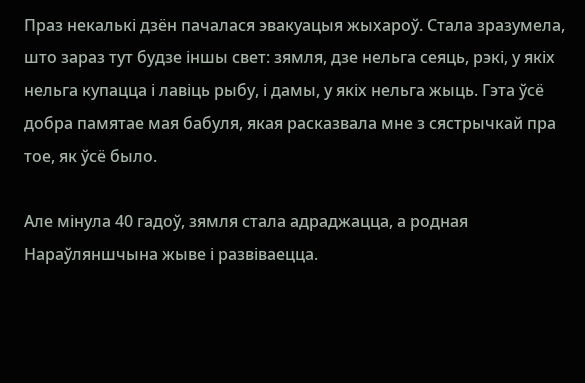Праз некалькі дзён пачалася эвакуацыя жыхароў. Стала зразумела, што зараз тут будзе іншы свет: зямля, дзе нельга сеяць, рэкі, у якіх нельга купацца і лавіць рыбу, і дамы, у якіх нельга жыць. Гэта ўсё добра памятае мая бабуля, якая расказвала мне з сястрычкай пра тое, як ўсё было.

Але мінула 40 гадоў, зямля стала адраджацца, а родная Нараўляншчына жыве і развіваецца.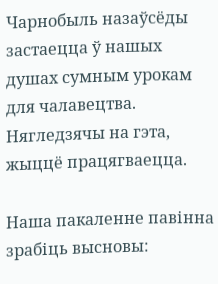Чарнобыль назаўсёды застаецца ў нашых душах сумным урокам для чалавецтва. Нягледзячы на гэта, жыццё працягваецца.

Наша пакаленне павінна зрабіць высновы: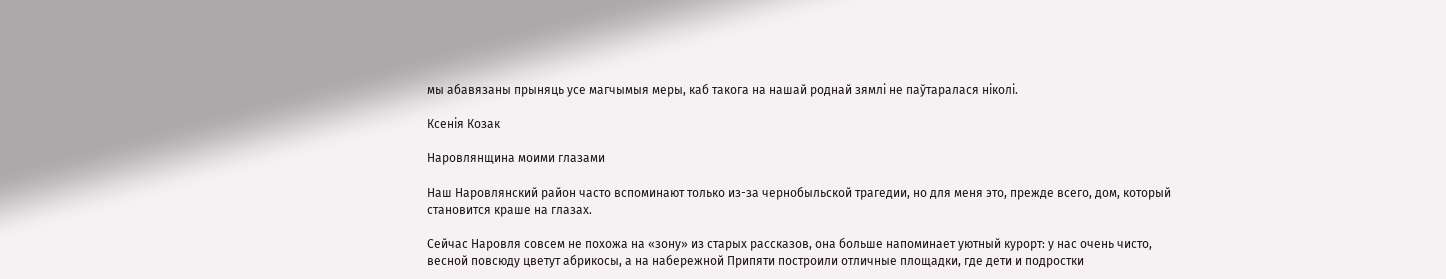мы абавязаны прыняць усе магчымыя меры, каб такога на нашай роднай зямлі не паўтаралася ніколі.

Ксенія Козак

Наровлянщина моими глазами

Наш Наровлянский район часто вспоминают только из-за чернобыльской трагедии, но для меня это, прежде всего, дом, который становится краше на глазах.

Сейчас Наровля совсем не похожа на «зону» из старых рассказов, она больше напоминает уютный курорт: у нас очень чисто, весной повсюду цветут абрикосы, а на набережной Припяти построили отличные площадки, где дети и подростки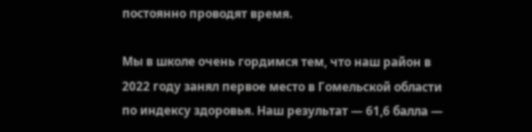постоянно проводят время.

Мы в школе очень гордимся тем, что наш район в 2022 году занял первое место в Гомельской области по индексу здоровья. Наш результат — 61,6 балла —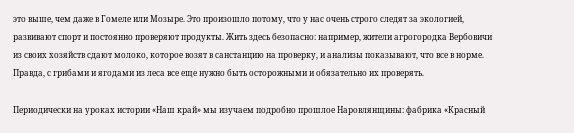это выше, чем даже в Гомеле или Мозыре. Это произошло потому, что у нас очень строго следят за экологией, развивают спорт и постоянно проверяют продукты. Жить здесь безопасно: например, жители агрогородка Вербовичи из своих хозяйств сдают молоко, которое возят в санстанцию на проверку, и анализы показывают, что все в норме. Правда, с грибами и ягодами из леса все еще нужно быть осторожными и обязательно их проверять.

Периодически на уроках истории «Наш край» мы изучаем подробно прошлое Наровлянщины: фабрика «Красный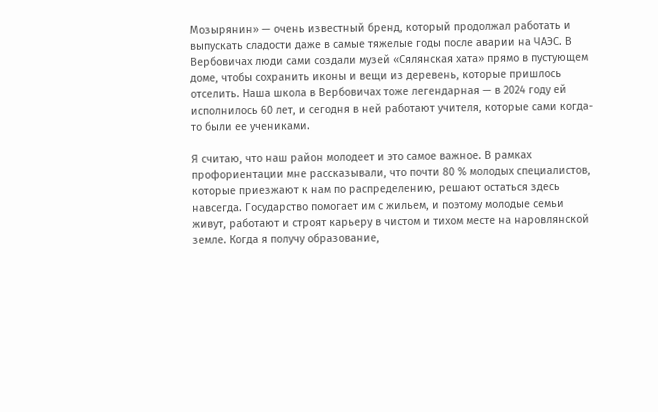Мозырянин» — очень известный бренд, который продолжал работать и выпускать сладости даже в самые тяжелые годы после аварии на ЧАЭС. В Вербовичах люди сами создали музей «Сялянская хата» прямо в пустующем доме, чтобы сохранить иконы и вещи из деревень, которые пришлось отселить. Наша школа в Вербовичах тоже легендарная — в 2024 году ей исполнилось 60 лет, и сегодня в ней работают учителя, которые сами когда-то были ее учениками.

Я считаю, что наш район молодеет и это самое важное. В рамках профориентации мне рассказывали, что почти 80 % молодых специалистов, которые приезжают к нам по распределению, решают остаться здесь навсегда. Государство помогает им с жильем, и поэтому молодые семьи живут, работают и строят карьеру в чистом и тихом месте на наровлянской земле. Когда я получу образование,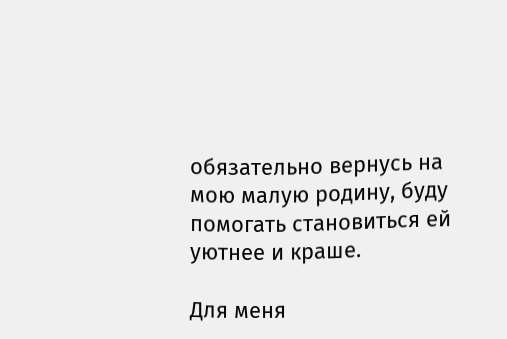обязательно вернусь на мою малую родину, буду помогать становиться ей уютнее и краше.

Для меня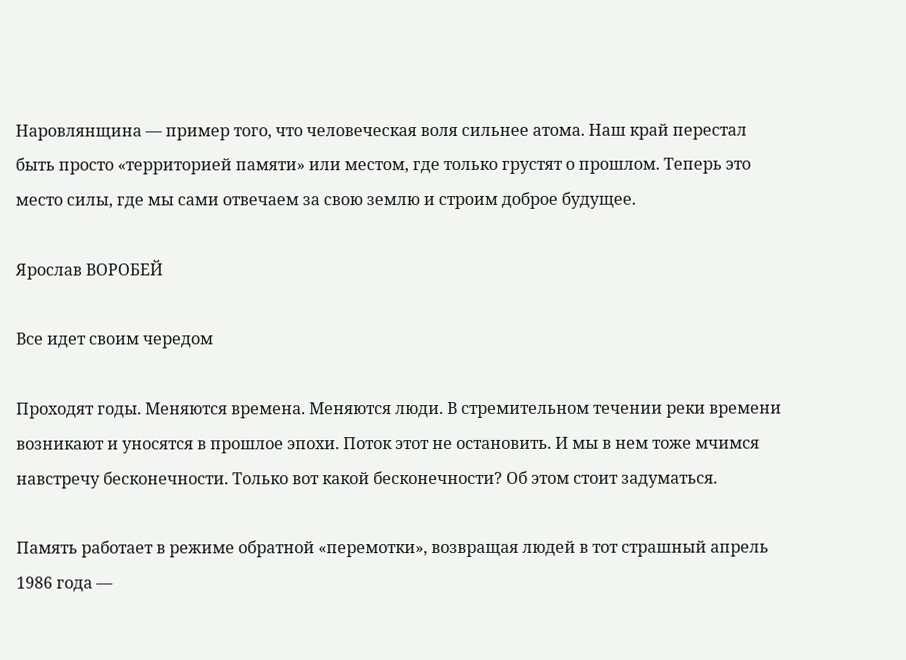Наровлянщина — пример того, что человеческая воля сильнее атома. Наш край перестал быть просто «территорией памяти» или местом, где только грустят о прошлом. Теперь это место силы, где мы сами отвечаем за свою землю и строим доброе будущее.

Ярослав ВОРОБЕЙ

Все идет своим чередом

Проходят годы. Меняются времена. Меняются люди. В стремительном течении реки времени возникают и уносятся в прошлое эпохи. Поток этот не остановить. И мы в нем тоже мчимся навстречу бесконечности. Только вот какой бесконечности? Об этом стоит задуматься.

Память работает в режиме обратной «перемотки», возвращая людей в тот страшный апрель 1986 года —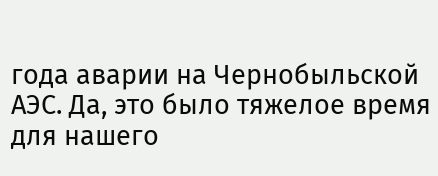года аварии на Чернобыльской АЭС. Да, это было тяжелое время для нашего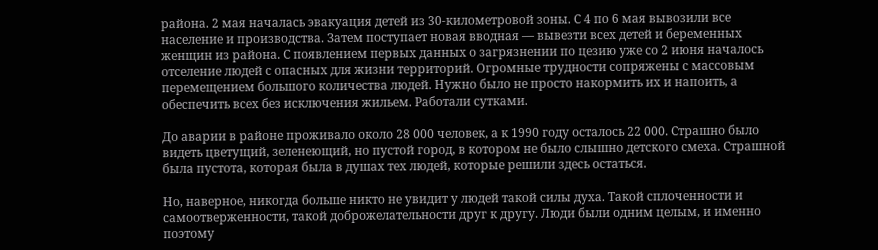района. 2 мая началась эвакуация детей из 30-километровой зоны. С 4 по 6 мая вывозили все население и производства. Затем поступает новая вводная — вывезти всех детей и беременных женщин из района. С появлением первых данных о загрязнении по цезию уже со 2 июня началось отселение людей с опасных для жизни территорий. Огромные трудности сопряжены с массовым перемещением большого количества людей. Нужно было не просто накормить их и напоить, а обеспечить всех без исключения жильем. Работали сутками.

До аварии в районе проживало около 28 000 человек, а к 1990 году осталось 22 000. Страшно было видеть цветущий, зеленеющий, но пустой город, в котором не было слышно детского смеха. Страшной была пустота, которая была в душах тех людей, которые решили здесь остаться.

Но, наверное, никогда больше никто не увидит у людей такой силы духа. Такой сплоченности и самоотверженности, такой доброжелательности друг к другу. Люди были одним целым, и именно поэтому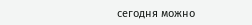сегодня можно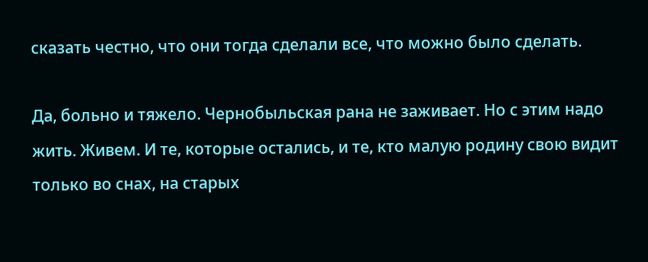сказать честно, что они тогда сделали все, что можно было сделать.

Да, больно и тяжело. Чернобыльская рана не заживает. Но с этим надо жить. Живем. И те, которые остались, и те, кто малую родину свою видит только во снах, на старых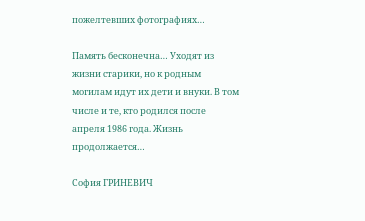пожелтевших фотографиях…

Память бесконечна… Уходят из жизни старики, но к родным могилам идут их дети и внуки. В том числе и те, кто родился после апреля 1986 года. Жизнь продолжается…

София ГРИНЕВИЧ